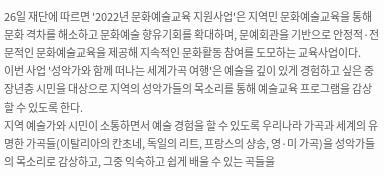26일 재단에 따르면 '2022년 문화예술교육 지원사업'은 지역민 문화예술교육을 통해 문화 격차를 해소하고 문화예술 향유기회를 확대하며, 문예회관을 기반으로 안정적·전문적인 문화예술교육을 제공해 지속적인 문화활동 참여를 도모하는 교육사업이다.
이번 사업 '성악가와 함께 떠나는 세계가곡 여행'은 예술을 깊이 있게 경험하고 싶은 중장년층 시민을 대상으로 지역의 성악가들의 목소리를 통해 예술교육 프로그램을 감상할 수 있도록 한다.
지역 예술가와 시민이 소통하면서 예술 경험을 할 수 있도록 우리나라 가곡과 세계의 유명한 가곡들(이탈리아의 칸초네, 독일의 리트, 프랑스의 샹송, 영·미 가곡)을 성악가들의 목소리로 감상하고, 그중 익숙하고 쉽게 배울 수 있는 곡들을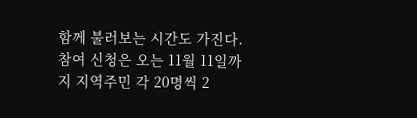함께 불러보는 시간도 가진다.
참여 신청은 오는 11월 11일까지 지역주민 각 20명씩 2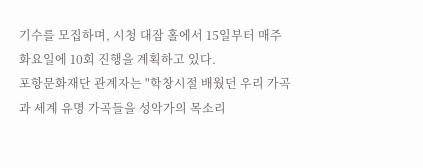기수를 모집하며, 시청 대잠 홀에서 15일부터 매주 화요일에 10회 진행을 계획하고 있다.
포항문화재단 관계자는 "학창시절 배웠던 우리 가곡과 세계 유명 가곡들을 성악가의 목소리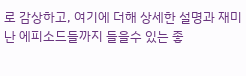로 감상하고, 여기에 더해 상세한 설명과 재미난 에피소드들까지 들을수 있는 좋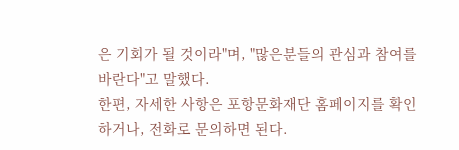은 기회가 될 것이라"며, "많은분들의 관심과 참여를 바란다"고 말했다.
한편, 자세한 사항은 포항문화재단 홈페이지를 확인하거나, 전화로 문의하면 된다.